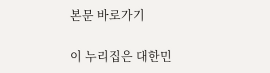본문 바로가기

이 누리집은 대한민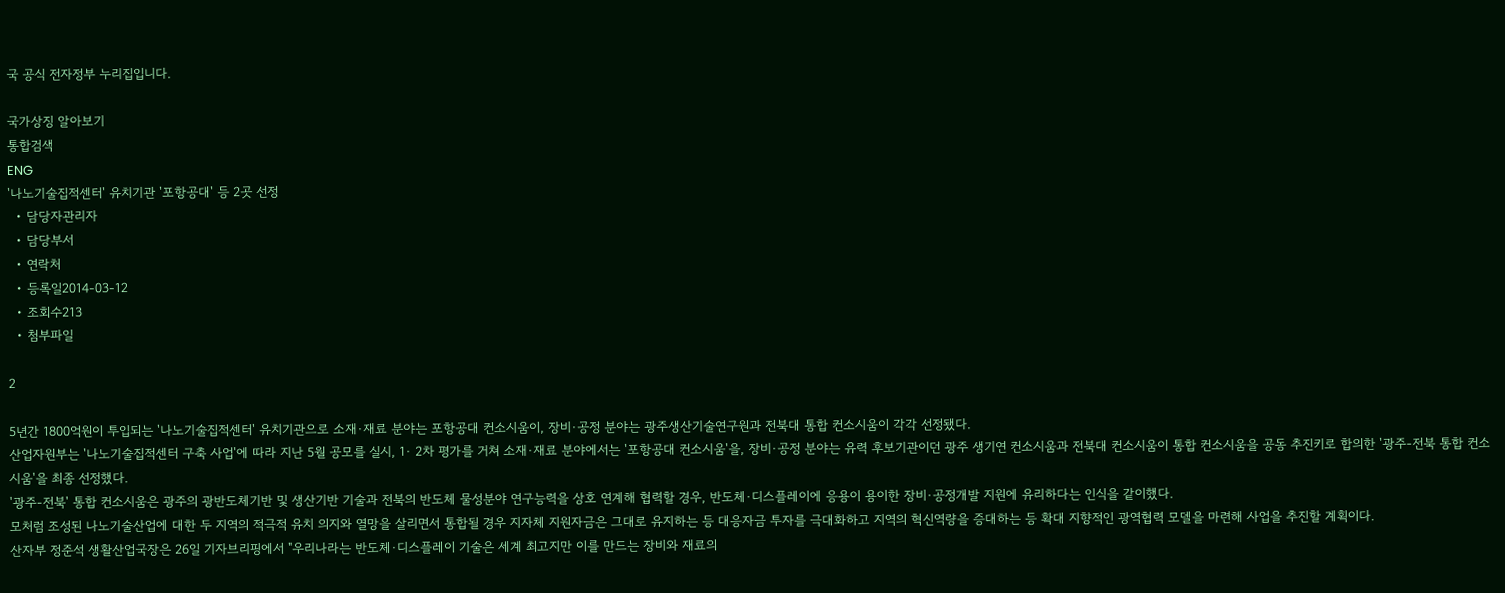국 공식 전자정부 누리집입니다.

국가상징 알아보기
통합검색
ENG
'나노기술집적센터' 유치기관 '포항공대' 등 2곳 선정
  • 담당자관리자
  • 담당부서
  • 연락처
  • 등록일2014-03-12
  • 조회수213
  • 첨부파일

2

5년간 1800억원이 투입되는 '나노기술집적센터' 유치기관으로 소재·재료 분야는 포항공대 컨소시움이, 장비·공정 분야는 광주생산기술연구원과 전북대 통합 컨소시움이 각각 선정됐다.
산업자원부는 '나노기술집적센터 구축 사업'에 따라 지난 5월 공모를 실시, 1· 2차 평가를 거쳐 소재·재료 분야에서는 '포항공대 컨소시움'을, 장비·공정 분야는 유력 후보기관이던 광주 생기연 컨소시움과 전북대 컨소시움이 통합 컨소시움을 공동 추진키로 합의한 '광주-전북 통합 컨소시움'을 최종 선정했다.
'광주-전북' 통합 컨소시움은 광주의 광반도체기반 및 생산기반 기술과 전북의 반도체 물성분야 연구능력을 상호 연계해 협력할 경우, 반도체·디스플레이에 응용이 용이한 장비·공정개발 지원에 유리하다는 인식을 같이했다.
모처럼 조성된 나노기술산업에 대한 두 지역의 적극적 유치 의지와 열망을 살리면서 통합될 경우 지자체 지원자금은 그대로 유지하는 등 대응자금 투자를 극대화하고 지역의 혁신역량을 증대하는 등 확대 지향적인 광역협력 모델을 마련해 사업을 추진할 계획이다.
산자부 정준석 생활산업국장은 26일 기자브리핑에서 "우리나라는 반도체·디스플레이 기술은 세계 최고지만 이를 만드는 장비와 재료의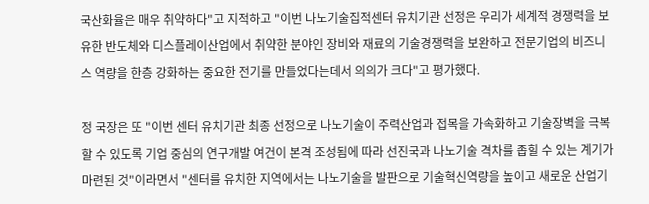국산화율은 매우 취약하다"고 지적하고 "이번 나노기술집적센터 유치기관 선정은 우리가 세계적 경쟁력을 보유한 반도체와 디스플레이산업에서 취약한 분야인 장비와 재료의 기술경쟁력을 보완하고 전문기업의 비즈니스 역량을 한층 강화하는 중요한 전기를 만들었다는데서 의의가 크다"고 평가했다.

정 국장은 또 "이번 센터 유치기관 최종 선정으로 나노기술이 주력산업과 접목을 가속화하고 기술장벽을 극복할 수 있도록 기업 중심의 연구개발 여건이 본격 조성됨에 따라 선진국과 나노기술 격차를 좁힐 수 있는 계기가 마련된 것"이라면서 "센터를 유치한 지역에서는 나노기술을 발판으로 기술혁신역량을 높이고 새로운 산업기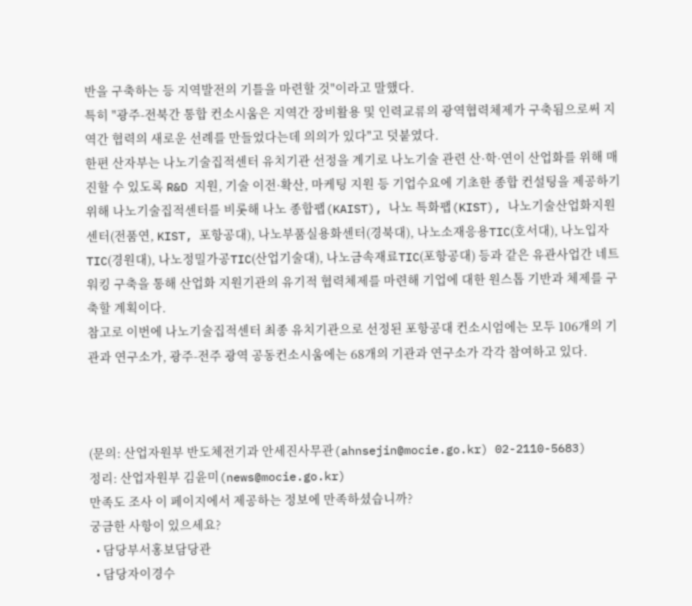반을 구축하는 등 지역발전의 기틀을 마련할 것"이라고 말했다.
특히 "광주-전북간 통합 컨소시움은 지역간 장비활용 및 인력교류의 광역협력체제가 구축됨으로써 지역간 협력의 새로운 선례를 만들었다는데 의의가 있다"고 덧붙였다.
한편 산자부는 나노기술집적센터 유치기관 선정을 계기로 나노기술 관련 산·학·연이 산업화를 위해 매진할 수 있도록 R&D 지원, 기술 이전·확산, 마케팅 지원 등 기업수요에 기초한 종합 컨설팅을 제공하기 위해 나노기술집적센터를 비롯해 나노 종합팹(KAIST), 나노 특화팹(KIST), 나노기술산업화지원센터(전품연, KIST, 포항공대), 나노부품실용화센터(경북대), 나노소재응용TIC(호서대), 나노입자TIC(경원대), 나노정밀가공TIC(산업기술대), 나노금속재료TIC(포항공대) 등과 같은 유관사업간 네트워킹 구축을 통해 산업화 지원기관의 유기적 협력체제를 마련해 기업에 대한 원스톱 기반과 체제를 구축할 계획이다.
참고로 이번에 나노기술집적센터 최종 유치기관으로 선정된 포항공대 컨소시엄에는 모두 106개의 기관과 연구소가, 광주-전주 광역 공동컨소시움에는 68개의 기관과 연구소가 각각 참여하고 있다.



(문의: 산업자원부 반도체전기과 안세진사무관(ahnsejin@mocie.go.kr) 02-2110-5683)
정리: 산업자원부 김윤미(news@mocie.go.kr)
만족도 조사 이 페이지에서 제공하는 정보에 만족하셨습니까?
궁금한 사항이 있으세요?
  • 담당부서홍보담당관
  • 담당자이경수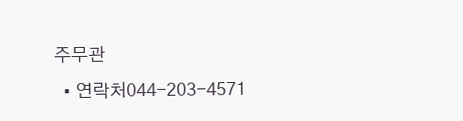주무관
  • 연락처044-203-4571